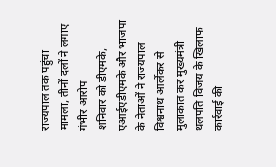राज्यपाल तक पहुंचा मामला, तीनों दलों ने लगाए गंभीर आरोप
शनिवार को डीएमके, एआईएडीएमके और भाजपा के नेताओं ने राज्यपाल विश्वनाथ आर्लेकर से मुलाकात कर मुख्यमंत्री थलपति विजय के खिलाफ कार्रवाई की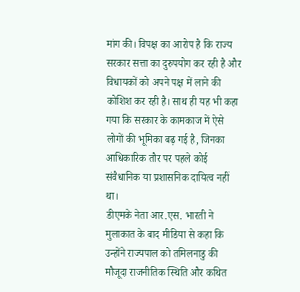मांग की। विपक्ष का आरोप है कि राज्य सरकार सत्ता का दुरुपयोग कर रही है और विधायकों को अपने पक्ष में लाने की कोशिश कर रही है। साथ ही यह भी कहा गया कि सरकार के कामकाज में ऐसे लोगों की भूमिका बढ़ गई है, जिनका आधिकारिक तौर पर पहले कोई संवैधानिक या प्रशासनिक दायित्व नहीं था।
डीएमके नेता आर.एस. भारती ने मुलाकात के बाद मीडिया से कहा कि उन्होंने राज्यपाल को तमिलनाडु की मौजूदा राजनीतिक स्थिति और कथित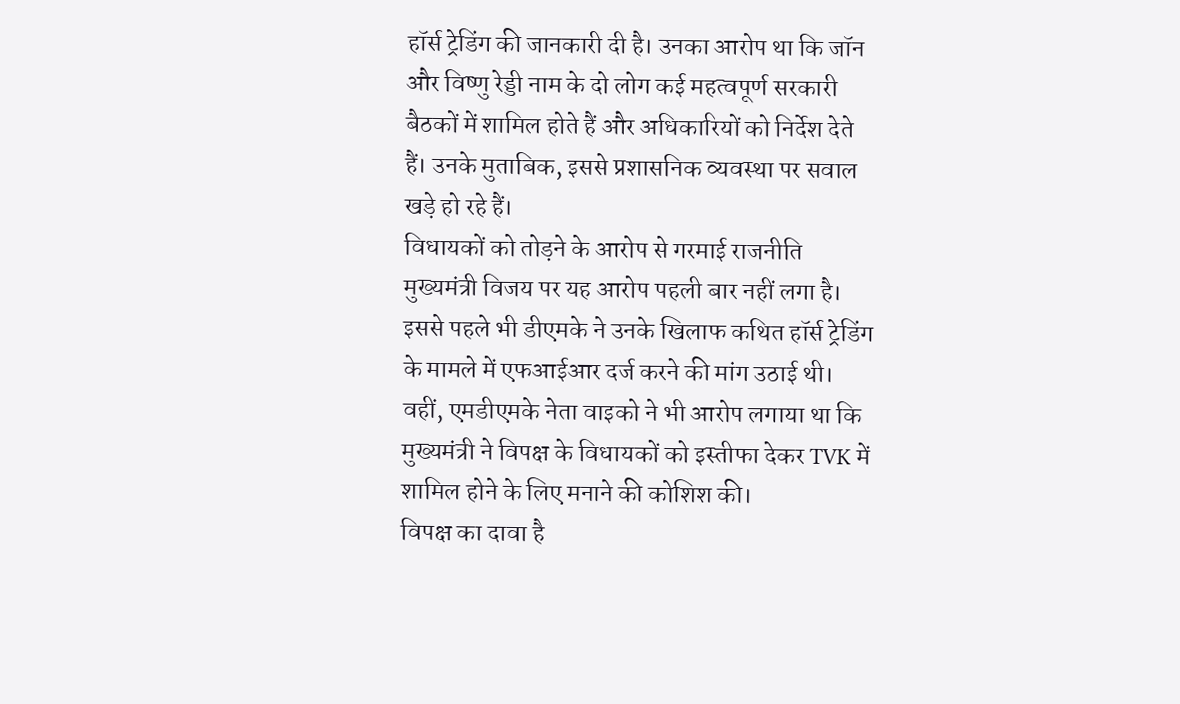हॉर्स ट्रेडिंग की जानकारी दी है। उनका आरोप था कि जॉन और विष्णु रेड्डी नाम के दो लोग कई महत्वपूर्ण सरकारी बैठकों में शामिल होते हैं और अधिकारियों को निर्देश देते हैं। उनके मुताबिक, इससे प्रशासनिक व्यवस्था पर सवाल खड़े हो रहे हैं।
विधायकों को तोड़ने के आरोप से गरमाई राजनीति
मुख्यमंत्री विजय पर यह आरोप पहली बार नहीं लगा है। इससे पहले भी डीएमके ने उनके खिलाफ कथित हॉर्स ट्रेडिंग के मामले में एफआईआर दर्ज करने की मांग उठाई थी। वहीं, एमडीएमके नेता वाइको ने भी आरोप लगाया था कि मुख्यमंत्री ने विपक्ष के विधायकों को इस्तीफा देकर TVK में शामिल होने के लिए मनाने की कोशिश की।
विपक्ष का दावा है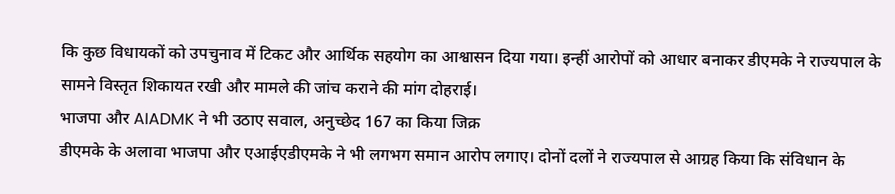कि कुछ विधायकों को उपचुनाव में टिकट और आर्थिक सहयोग का आश्वासन दिया गया। इन्हीं आरोपों को आधार बनाकर डीएमके ने राज्यपाल के सामने विस्तृत शिकायत रखी और मामले की जांच कराने की मांग दोहराई।
भाजपा और AIADMK ने भी उठाए सवाल, अनुच्छेद 167 का किया जिक्र
डीएमके के अलावा भाजपा और एआईएडीएमके ने भी लगभग समान आरोप लगाए। दोनों दलों ने राज्यपाल से आग्रह किया कि संविधान के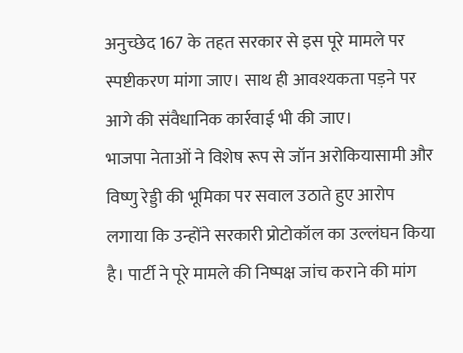अनुच्छेद 167 के तहत सरकार से इस पूरे मामले पर स्पष्टीकरण मांगा जाए। साथ ही आवश्यकता पड़ने पर आगे की संवैधानिक कार्रवाई भी की जाए।
भाजपा नेताओं ने विशेष रूप से जॉन अरोकियासामी और विष्णु रेड्डी की भूमिका पर सवाल उठाते हुए आरोप लगाया कि उन्होंने सरकारी प्रोटोकॉल का उल्लंघन किया है। पार्टी ने पूरे मामले की निष्पक्ष जांच कराने की मांग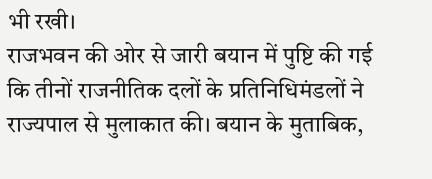भी रखी।
राजभवन की ओर से जारी बयान में पुष्टि की गई कि तीनों राजनीतिक दलों के प्रतिनिधिमंडलों ने राज्यपाल से मुलाकात की। बयान के मुताबिक,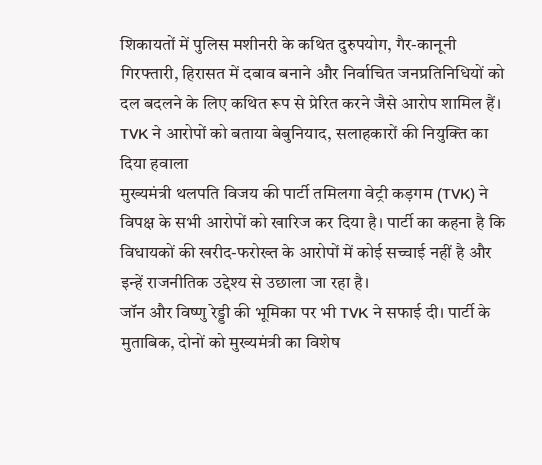शिकायतों में पुलिस मशीनरी के कथित दुरुपयोग, गैर-कानूनी गिरफ्तारी, हिरासत में दबाव बनाने और निर्वाचित जनप्रतिनिधियों को दल बदलने के लिए कथित रूप से प्रेरित करने जैसे आरोप शामिल हैं।
TVK ने आरोपों को बताया बेबुनियाद, सलाहकारों की नियुक्ति का दिया हवाला
मुख्यमंत्री थलपति विजय की पार्टी तमिलगा वेट्री कड़गम (TVK) ने विपक्ष के सभी आरोपों को खारिज कर दिया है। पार्टी का कहना है कि विधायकों की खरीद-फरोख्त के आरोपों में कोई सच्चाई नहीं है और इन्हें राजनीतिक उद्देश्य से उछाला जा रहा है।
जॉन और विष्णु रेड्डी की भूमिका पर भी TVK ने सफाई दी। पार्टी के मुताबिक, दोनों को मुख्यमंत्री का विशेष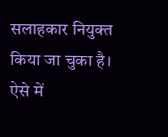सलाहकार नियुक्त किया जा चुका है। ऐसे में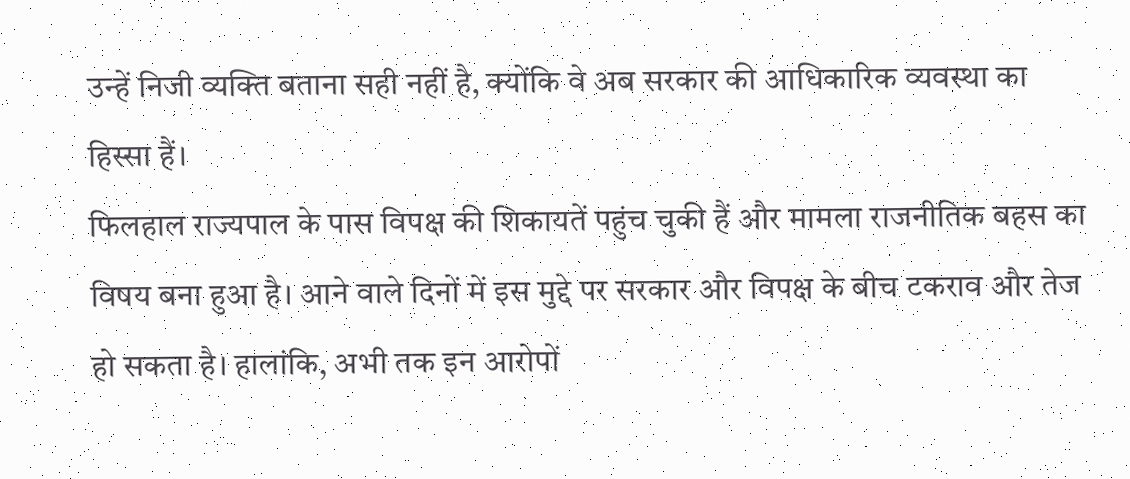उन्हें निजी व्यक्ति बताना सही नहीं है, क्योंकि वे अब सरकार की आधिकारिक व्यवस्था का हिस्सा हैं।
फिलहाल राज्यपाल के पास विपक्ष की शिकायतें पहुंच चुकी हैं और मामला राजनीतिक बहस का विषय बना हुआ है। आने वाले दिनों में इस मुद्दे पर सरकार और विपक्ष के बीच टकराव और तेज हो सकता है। हालांकि, अभी तक इन आरोपों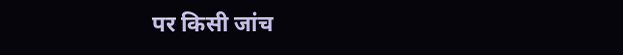पर किसी जांच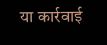या कार्रवाई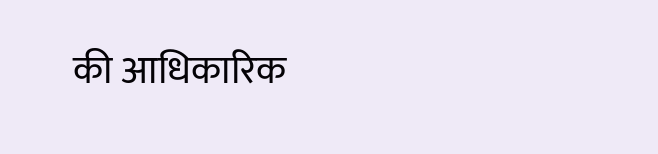की आधिकारिक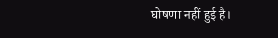घोषणा नहीं हुई है।